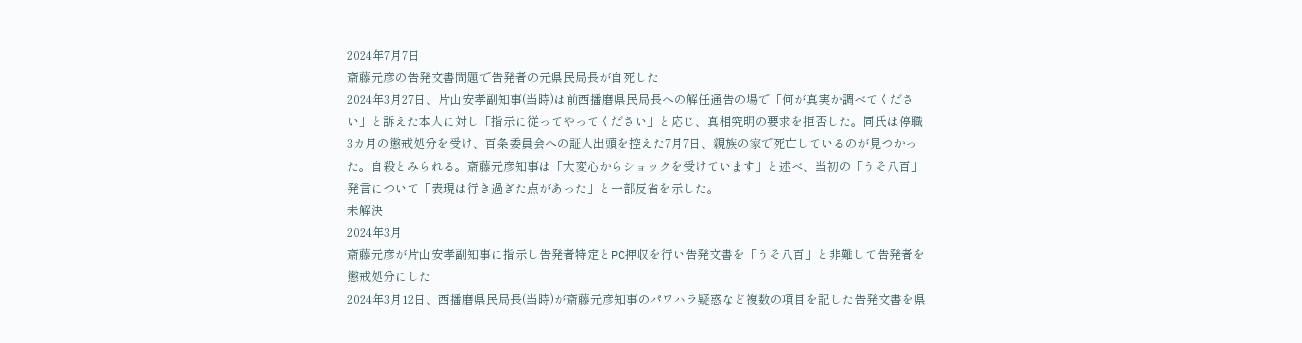2024年7月7日
斎藤元彦の告発文書問題で告発者の元県民局長が自死した
2024年3月27日、片山安孝副知事(当時)は前西播磨県民局長への解任通告の場で「何が真実か調べてください」と訴えた本人に対し「指示に従ってやってください」と応じ、真相究明の要求を拒否した。同氏は停職3カ月の懲戒処分を受け、百条委員会への証人出頭を控えた7月7日、親族の家で死亡しているのが見つかった。自殺とみられる。斎藤元彦知事は「大変心からショックを受けています」と述べ、当初の「うそ八百」発言について「表現は行き過ぎた点があった」と一部反省を示した。
未解決
2024年3月
斎藤元彦が片山安孝副知事に指示し告発者特定とPC押収を行い告発文書を「うそ八百」と非難して告発者を懲戒処分にした
2024年3月12日、西播磨県民局長(当時)が斎藤元彦知事のパワハラ疑惑など複数の項目を記した告発文書を県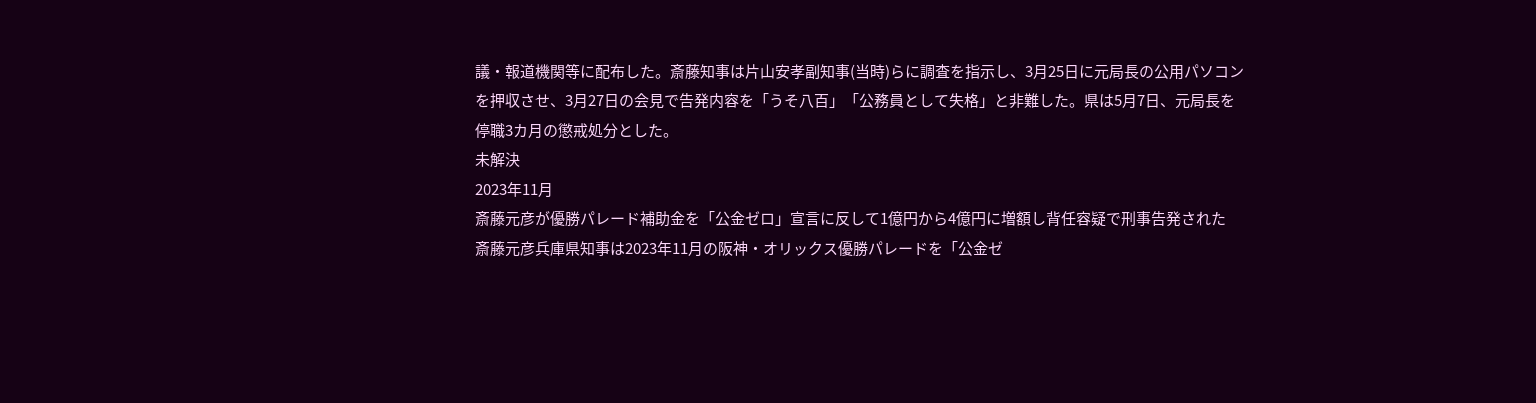議・報道機関等に配布した。斎藤知事は片山安孝副知事(当時)らに調査を指示し、3月25日に元局長の公用パソコンを押収させ、3月27日の会見で告発内容を「うそ八百」「公務員として失格」と非難した。県は5月7日、元局長を停職3カ月の懲戒処分とした。
未解決
2023年11月
斎藤元彦が優勝パレード補助金を「公金ゼロ」宣言に反して1億円から4億円に増額し背任容疑で刑事告発された
斎藤元彦兵庫県知事は2023年11月の阪神・オリックス優勝パレードを「公金ゼ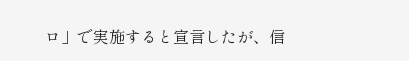ロ」で実施すると宣言したが、信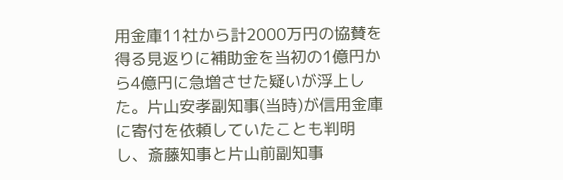用金庫11社から計2000万円の協賛を得る見返りに補助金を当初の1億円から4億円に急増させた疑いが浮上した。片山安孝副知事(当時)が信用金庫に寄付を依頼していたことも判明し、斎藤知事と片山前副知事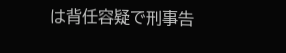は背任容疑で刑事告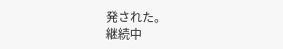発された。
継続中